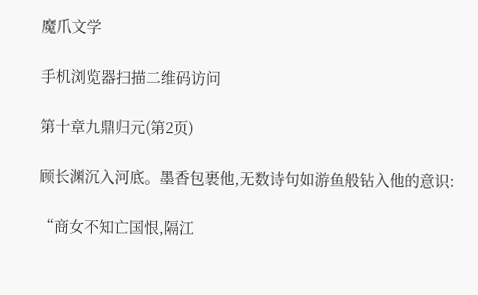魔爪文学

手机浏览器扫描二维码访问

第十章九鼎归元(第2页)

顾长渊沉入河底。墨香包裹他,无数诗句如游鱼般钻入他的意识:

“商女不知亡国恨,隔江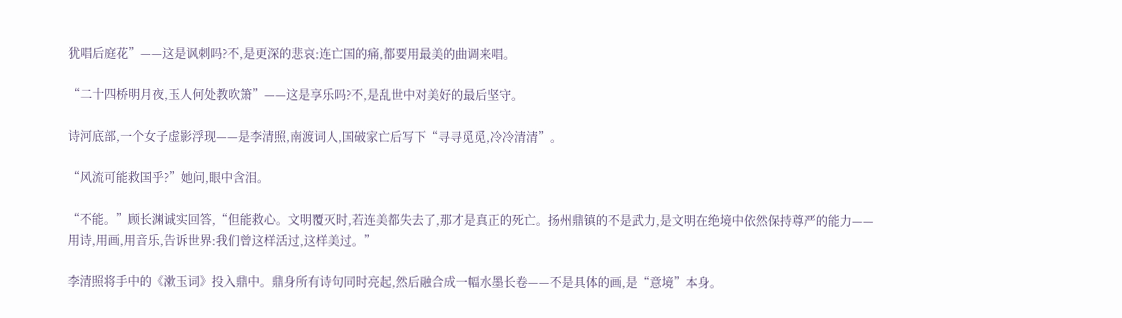犹唱后庭花”——这是讽刺吗?不,是更深的悲哀:连亡国的痛,都要用最美的曲调来唱。

“二十四桥明月夜,玉人何处教吹箫”——这是享乐吗?不,是乱世中对美好的最后坚守。

诗河底部,一个女子虚影浮现——是李清照,南渡词人,国破家亡后写下“寻寻觅觅,冷冷清清”。

“风流可能救国乎?”她问,眼中含泪。

“不能。”顾长渊诚实回答,“但能救心。文明覆灭时,若连美都失去了,那才是真正的死亡。扬州鼎镇的不是武力,是文明在绝境中依然保持尊严的能力——用诗,用画,用音乐,告诉世界:我们曾这样活过,这样美过。”

李清照将手中的《漱玉词》投入鼎中。鼎身所有诗句同时亮起,然后融合成一幅水墨长卷——不是具体的画,是“意境”本身。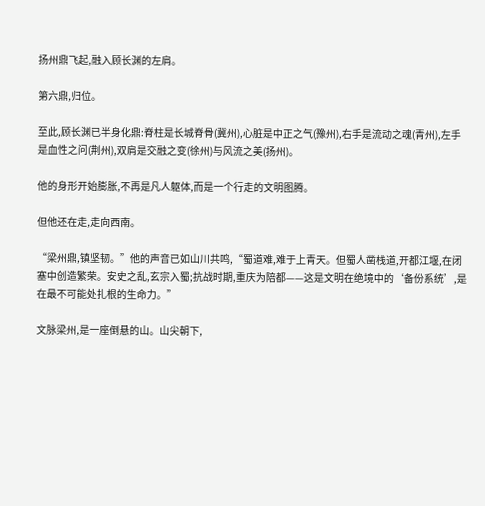扬州鼎飞起,融入顾长渊的左肩。

第六鼎,归位。

至此,顾长渊已半身化鼎:脊柱是长城脊骨(冀州),心脏是中正之气(豫州),右手是流动之魂(青州),左手是血性之问(荆州),双肩是交融之变(徐州)与风流之美(扬州)。

他的身形开始膨胀,不再是凡人躯体,而是一个行走的文明图腾。

但他还在走,走向西南。

“梁州鼎,镇坚韧。”他的声音已如山川共鸣,“蜀道难,难于上青天。但蜀人凿栈道,开都江堰,在闭塞中创造繁荣。安史之乱,玄宗入蜀;抗战时期,重庆为陪都——这是文明在绝境中的‘备份系统’,是在最不可能处扎根的生命力。”

文脉梁州,是一座倒悬的山。山尖朝下,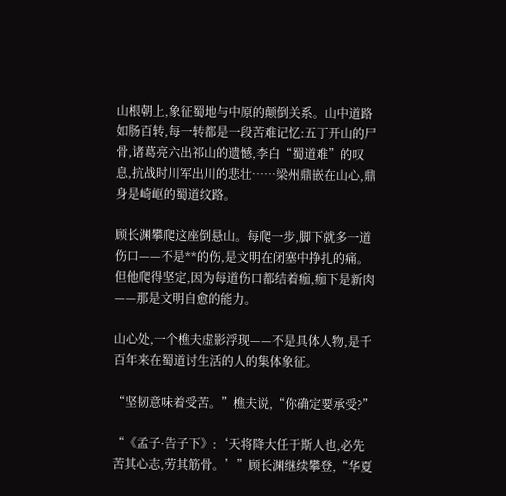山根朝上,象征蜀地与中原的颠倒关系。山中道路如肠百转,每一转都是一段苦难记忆:五丁开山的尸骨,诸葛亮六出祁山的遗憾,李白“蜀道难”的叹息,抗战时川军出川的悲壮……梁州鼎嵌在山心,鼎身是崎岖的蜀道纹路。

顾长渊攀爬这座倒悬山。每爬一步,脚下就多一道伤口——不是**的伤,是文明在闭塞中挣扎的痛。但他爬得坚定,因为每道伤口都结着痂,痂下是新肉——那是文明自愈的能力。

山心处,一个樵夫虚影浮现——不是具体人物,是千百年来在蜀道讨生活的人的集体象征。

“坚韧意味着受苦。”樵夫说,“你确定要承受?”

“《孟子·告子下》:‘天将降大任于斯人也,必先苦其心志,劳其筋骨。’”顾长渊继续攀登,“华夏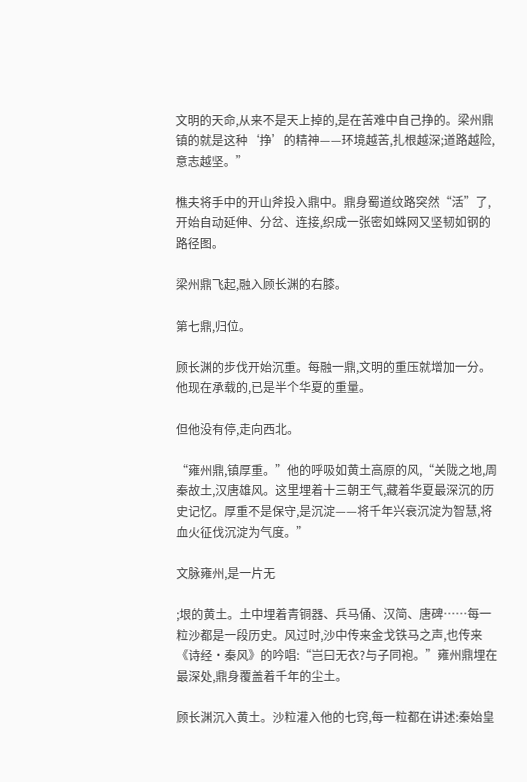文明的天命,从来不是天上掉的,是在苦难中自己挣的。梁州鼎镇的就是这种‘挣’的精神——环境越苦,扎根越深;道路越险,意志越坚。”

樵夫将手中的开山斧投入鼎中。鼎身蜀道纹路突然“活”了,开始自动延伸、分岔、连接,织成一张密如蛛网又坚韧如钢的路径图。

梁州鼎飞起,融入顾长渊的右膝。

第七鼎,归位。

顾长渊的步伐开始沉重。每融一鼎,文明的重压就增加一分。他现在承载的,已是半个华夏的重量。

但他没有停,走向西北。

“雍州鼎,镇厚重。”他的呼吸如黄土高原的风,“关陇之地,周秦故土,汉唐雄风。这里埋着十三朝王气,藏着华夏最深沉的历史记忆。厚重不是保守,是沉淀——将千年兴衰沉淀为智慧,将血火征伐沉淀为气度。”

文脉雍州,是一片无

;垠的黄土。土中埋着青铜器、兵马俑、汉简、唐碑……每一粒沙都是一段历史。风过时,沙中传来金戈铁马之声,也传来《诗经·秦风》的吟唱:“岂曰无衣?与子同袍。”雍州鼎埋在最深处,鼎身覆盖着千年的尘土。

顾长渊沉入黄土。沙粒灌入他的七窍,每一粒都在讲述:秦始皇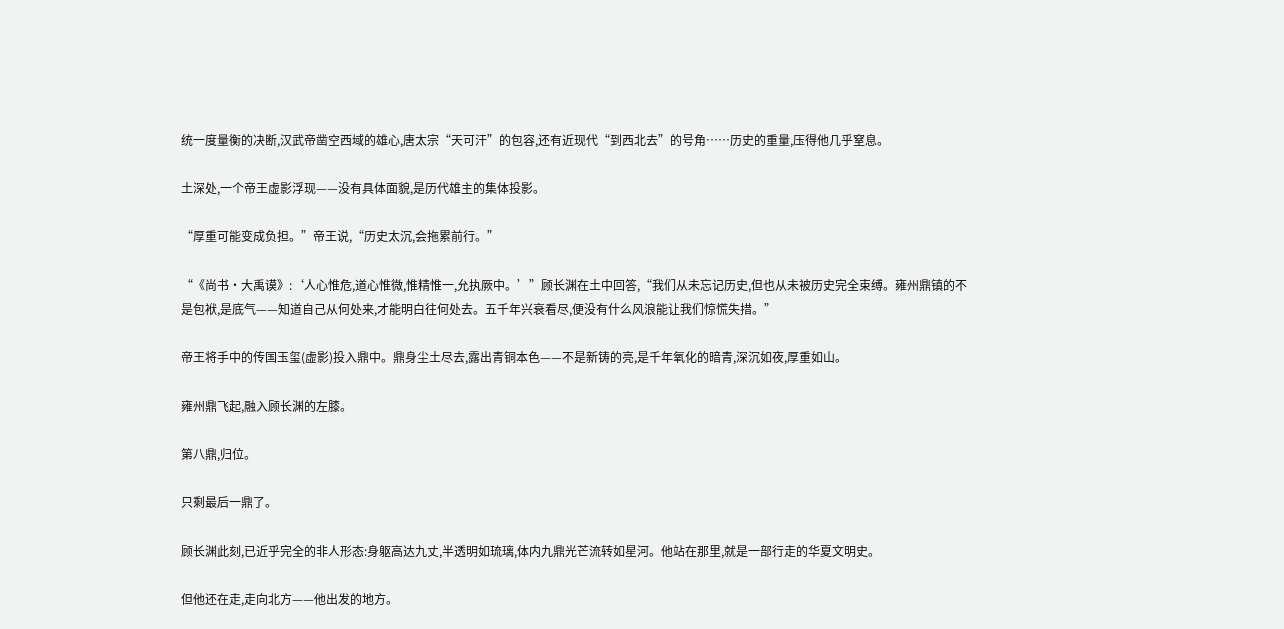统一度量衡的决断,汉武帝凿空西域的雄心,唐太宗“天可汗”的包容,还有近现代“到西北去”的号角……历史的重量,压得他几乎窒息。

土深处,一个帝王虚影浮现——没有具体面貌,是历代雄主的集体投影。

“厚重可能变成负担。”帝王说,“历史太沉,会拖累前行。”

“《尚书·大禹谟》:‘人心惟危,道心惟微,惟精惟一,允执厥中。’”顾长渊在土中回答,“我们从未忘记历史,但也从未被历史完全束缚。雍州鼎镇的不是包袱,是底气——知道自己从何处来,才能明白往何处去。五千年兴衰看尽,便没有什么风浪能让我们惊慌失措。”

帝王将手中的传国玉玺(虚影)投入鼎中。鼎身尘土尽去,露出青铜本色——不是新铸的亮,是千年氧化的暗青,深沉如夜,厚重如山。

雍州鼎飞起,融入顾长渊的左膝。

第八鼎,归位。

只剩最后一鼎了。

顾长渊此刻,已近乎完全的非人形态:身躯高达九丈,半透明如琉璃,体内九鼎光芒流转如星河。他站在那里,就是一部行走的华夏文明史。

但他还在走,走向北方——他出发的地方。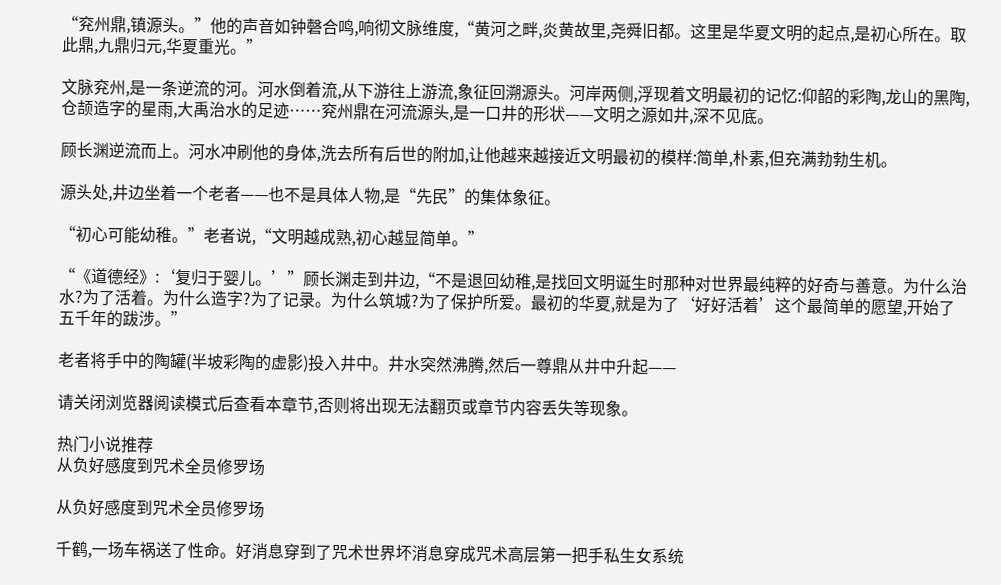“兖州鼎,镇源头。”他的声音如钟磬合鸣,响彻文脉维度,“黄河之畔,炎黄故里,尧舜旧都。这里是华夏文明的起点,是初心所在。取此鼎,九鼎归元,华夏重光。”

文脉兖州,是一条逆流的河。河水倒着流,从下游往上游流,象征回溯源头。河岸两侧,浮现着文明最初的记忆:仰韶的彩陶,龙山的黑陶,仓颉造字的星雨,大禹治水的足迹……兖州鼎在河流源头,是一口井的形状——文明之源如井,深不见底。

顾长渊逆流而上。河水冲刷他的身体,洗去所有后世的附加,让他越来越接近文明最初的模样:简单,朴素,但充满勃勃生机。

源头处,井边坐着一个老者——也不是具体人物,是“先民”的集体象征。

“初心可能幼稚。”老者说,“文明越成熟,初心越显简单。”

“《道德经》:‘复归于婴儿。’”顾长渊走到井边,“不是退回幼稚,是找回文明诞生时那种对世界最纯粹的好奇与善意。为什么治水?为了活着。为什么造字?为了记录。为什么筑城?为了保护所爱。最初的华夏,就是为了‘好好活着’这个最简单的愿望,开始了五千年的跋涉。”

老者将手中的陶罐(半坡彩陶的虚影)投入井中。井水突然沸腾,然后一尊鼎从井中升起——

请关闭浏览器阅读模式后查看本章节,否则将出现无法翻页或章节内容丢失等现象。

热门小说推荐
从负好感度到咒术全员修罗场

从负好感度到咒术全员修罗场

千鹤,一场车祸送了性命。好消息穿到了咒术世界坏消息穿成咒术高层第一把手私生女系统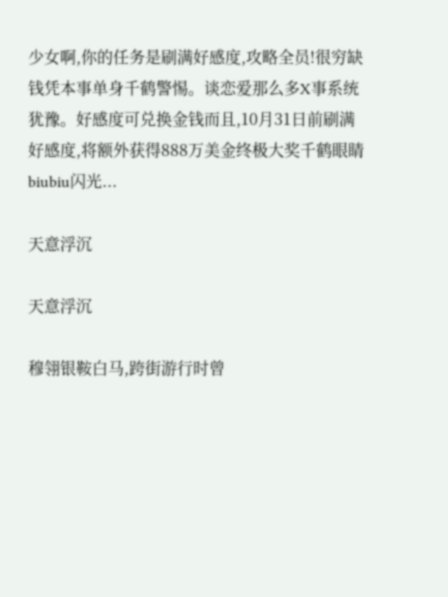少女啊,你的任务是刷满好感度,攻略全员!很穷缺钱凭本事单身千鹤警惕。谈恋爱那么多X事系统犹豫。好感度可兑换金钱而且,10月31日前刷满好感度,将额外获得888万美金终极大奖千鹤眼睛biubiu闪光...

天意浮沉

天意浮沉

穆翎银鞍白马,跨街游行时曾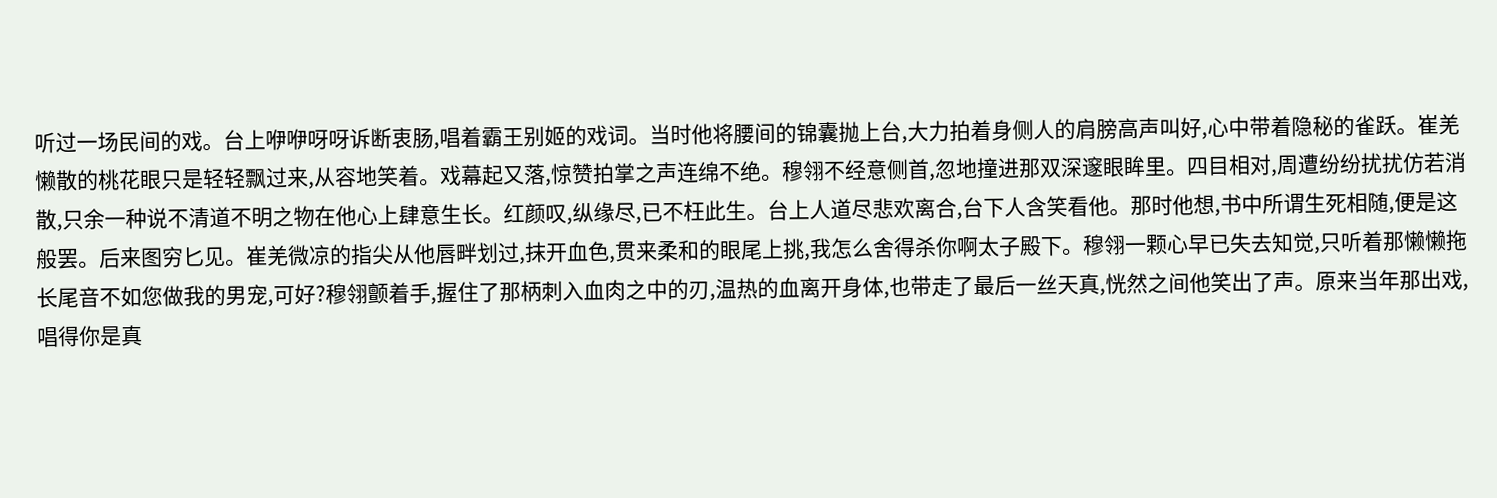听过一场民间的戏。台上咿咿呀呀诉断衷肠,唱着霸王别姬的戏词。当时他将腰间的锦囊抛上台,大力拍着身侧人的肩膀高声叫好,心中带着隐秘的雀跃。崔羌懒散的桃花眼只是轻轻飘过来,从容地笑着。戏幕起又落,惊赞拍掌之声连绵不绝。穆翎不经意侧首,忽地撞进那双深邃眼眸里。四目相对,周遭纷纷扰扰仿若消散,只余一种说不清道不明之物在他心上肆意生长。红颜叹,纵缘尽,已不枉此生。台上人道尽悲欢离合,台下人含笑看他。那时他想,书中所谓生死相随,便是这般罢。后来图穷匕见。崔羌微凉的指尖从他唇畔划过,抹开血色,贯来柔和的眼尾上挑,我怎么舍得杀你啊太子殿下。穆翎一颗心早已失去知觉,只听着那懒懒拖长尾音不如您做我的男宠,可好?穆翎颤着手,握住了那柄刺入血肉之中的刃,温热的血离开身体,也带走了最后一丝天真,恍然之间他笑出了声。原来当年那出戏,唱得你是真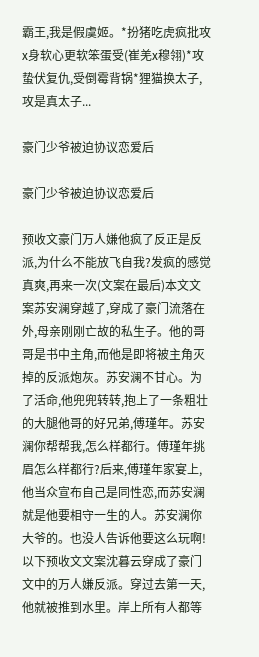霸王,我是假虞姬。*扮猪吃虎疯批攻x身软心更软笨蛋受(崔羌x穆翎)*攻蛰伏复仇,受倒霉背锅*狸猫换太子,攻是真太子...

豪门少爷被迫协议恋爱后

豪门少爷被迫协议恋爱后

预收文豪门万人嫌他疯了反正是反派,为什么不能放飞自我?发疯的感觉真爽,再来一次(文案在最后)本文文案苏安澜穿越了,穿成了豪门流落在外,母亲刚刚亡故的私生子。他的哥哥是书中主角,而他是即将被主角灭掉的反派炮灰。苏安澜不甘心。为了活命,他兜兜转转,抱上了一条粗壮的大腿他哥的好兄弟,傅瑾年。苏安澜你帮帮我,怎么样都行。傅瑾年挑眉怎么样都行?后来,傅瑾年家宴上,他当众宣布自己是同性恋,而苏安澜就是他要相守一生的人。苏安澜你大爷的。也没人告诉他要这么玩啊!以下预收文文案沈暮云穿成了豪门文中的万人嫌反派。穿过去第一天,他就被推到水里。岸上所有人都等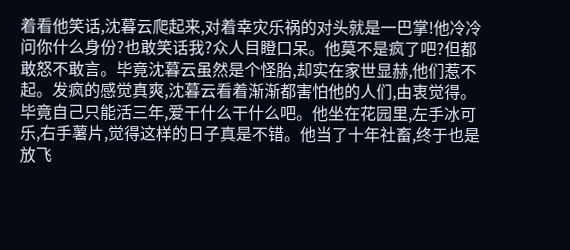着看他笑话,沈暮云爬起来,对着幸灾乐祸的对头就是一巴掌!他冷冷问你什么身份?也敢笑话我?众人目瞪口呆。他莫不是疯了吧?但都敢怒不敢言。毕竟沈暮云虽然是个怪胎,却实在家世显赫,他们惹不起。发疯的感觉真爽,沈暮云看着渐渐都害怕他的人们,由衷觉得。毕竟自己只能活三年,爱干什么干什么吧。他坐在花园里,左手冰可乐,右手薯片,觉得这样的日子真是不错。他当了十年社畜,终于也是放飞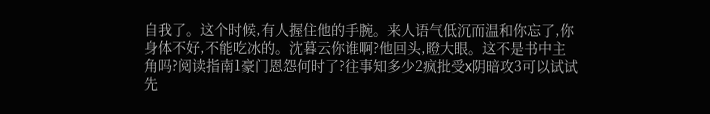自我了。这个时候,有人握住他的手腕。来人语气低沉而温和你忘了,你身体不好,不能吃冰的。沈暮云你谁啊?他回头,瞪大眼。这不是书中主角吗?阅读指南1豪门恩怨何时了?往事知多少2疯批受x阴暗攻3可以试试先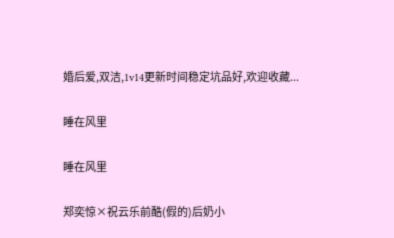婚后爱,双洁,1v14更新时间稳定坑品好,欢迎收藏...

睡在风里

睡在风里

郑奕惊×祝云乐前酷(假的)后奶小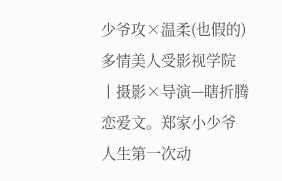少爷攻×温柔(也假的)多情美人受影视学院丨摄影×导演—瞎折腾恋爱文。郑家小少爷人生第一次动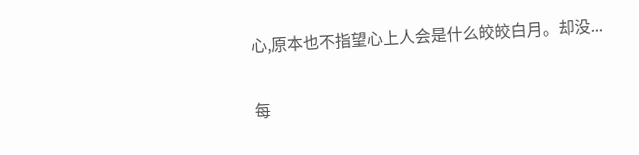心,原本也不指望心上人会是什么皎皎白月。却没...

每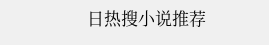日热搜小说推荐